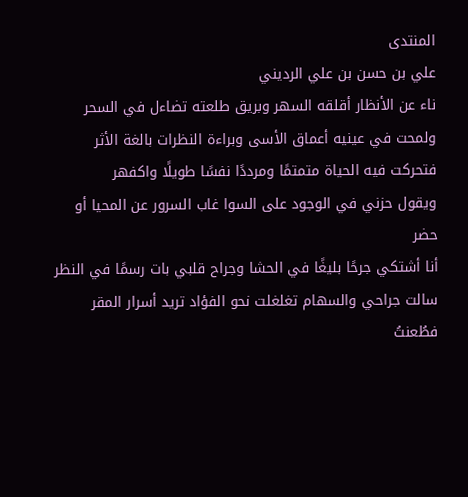المنتدى
علي بن حسن بن علي الرديني
ناء عن الأنظار أقلقه السهر وبريق طلعته تضاءل في السحر
ولمحت في عينيه أعماق الأسى وبراءة النظرات بالغة الأثر
فتحركت فيه الحياة متمتمًا ومرددًا نفسًا طويلًا واكفهر
ويقول حزني في الوجود على السوا غاب السرور عن المحيا أو حضر
أنا أشتكي جرحًا بليغًا في الحشا وجراح قلبي بات رسمًا في النظر
سالت جراحي والسهام تغلغلت نحو الفؤاد تريد أسرار المقر
فطُعنتُ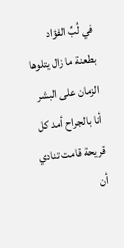في لُبِّ الفؤاد بطعنة ما زال يتلوها الزمان على البشر
أنا بالجراح أمد كل قريحة قامت تنادي أن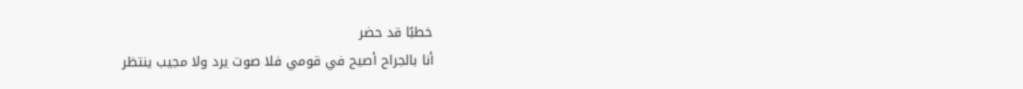خطبًا قد حضر
أنا بالجراح أصيح في قومي فلا صوت يرد ولا مجيب ينتظر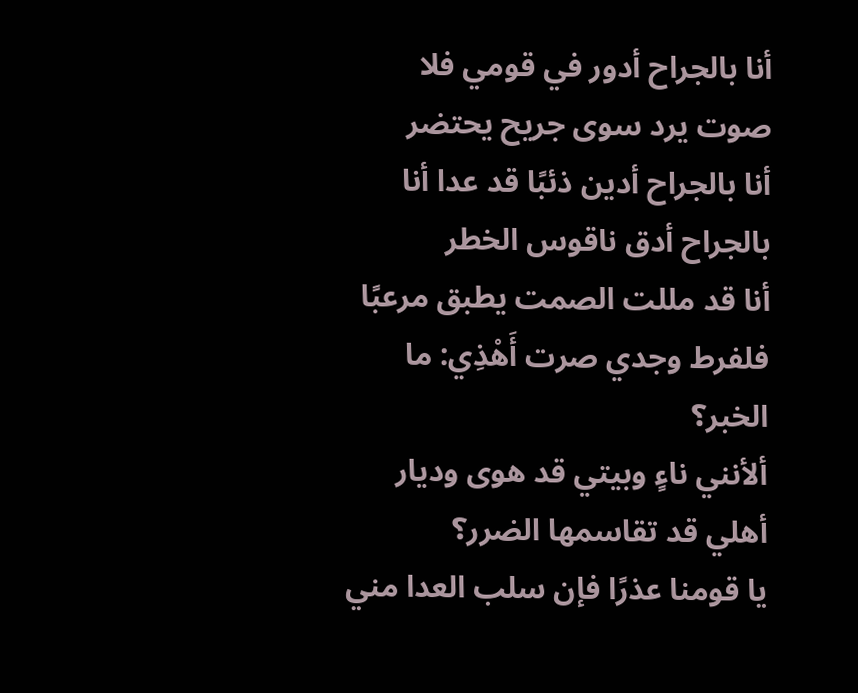أنا بالجراح أدور في قومي فلا صوت يرد سوى جريح يحتضر
أنا بالجراح أدين ذئبًا قد عدا أنا بالجراح أدق ناقوس الخطر
أنا قد مللت الصمت يطبق مرعبًا فلفرط وجدي صرت أَهْذِي: ما الخبر؟
ألأنني ناءٍ وبيتي قد هوى وديار أهلي قد تقاسمها الضرر؟
يا قومنا عذرًا فإن سلب العدا مني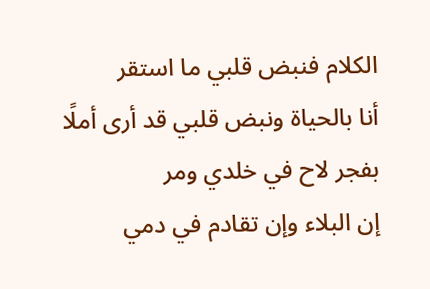الكلام فنبض قلبي ما استقر
أنا بالحياة ونبض قلبي قد أرى أملًا بفجر لاح في خلدي ومر
إن البلاء وإن تقادم في دمي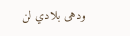ودهى بلادي لن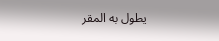يطول به المقر